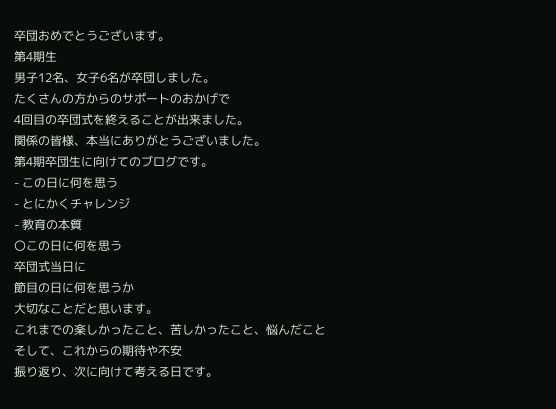卒団おめでとうございます。
第4期生
男子12名、女子6名が卒団しました。
たくさんの方からのサポートのおかげで
4回目の卒団式を終えることが出来ました。
関係の皆様、本当にありがとうございました。
第4期卒団生に向けてのブログです。
- この日に何を思う
- とにかくチャレンジ
- 教育の本質
〇この日に何を思う
卒団式当日に
節目の日に何を思うか
大切なことだと思います。
これまでの楽しかったこと、苦しかったこと、悩んだこと
そして、これからの期待や不安
振り返り、次に向けて考える日です。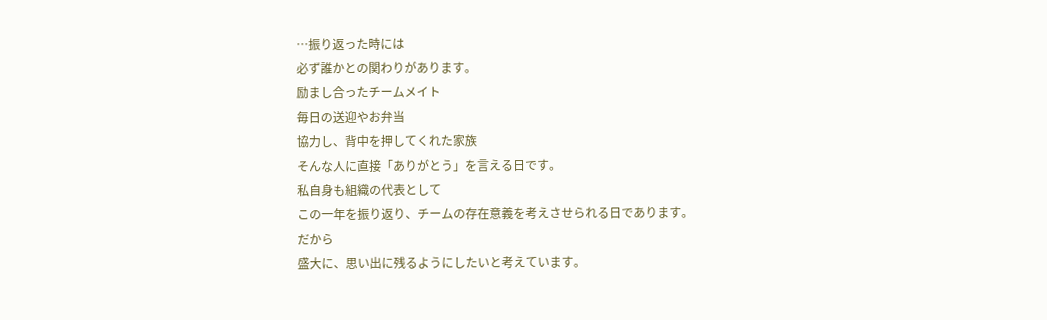…振り返った時には
必ず誰かとの関わりがあります。
励まし合ったチームメイト
毎日の送迎やお弁当
協力し、背中を押してくれた家族
そんな人に直接「ありがとう」を言える日です。
私自身も組織の代表として
この一年を振り返り、チームの存在意義を考えさせられる日であります。
だから
盛大に、思い出に残るようにしたいと考えています。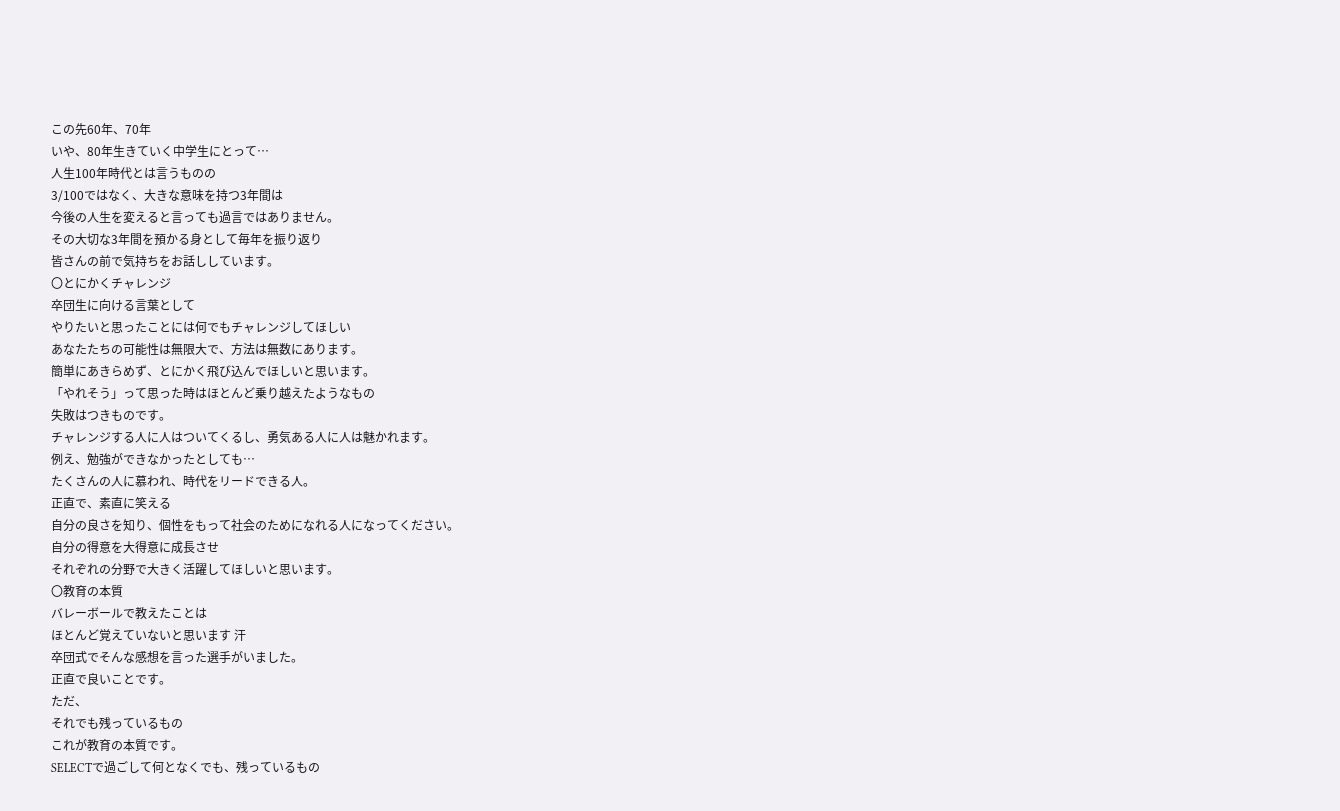この先60年、70年
いや、80年生きていく中学生にとって…
人生100年時代とは言うものの
3/100ではなく、大きな意味を持つ3年間は
今後の人生を変えると言っても過言ではありません。
その大切な3年間を預かる身として毎年を振り返り
皆さんの前で気持ちをお話ししています。
〇とにかくチャレンジ
卒団生に向ける言葉として
やりたいと思ったことには何でもチャレンジしてほしい
あなたたちの可能性は無限大で、方法は無数にあります。
簡単にあきらめず、とにかく飛び込んでほしいと思います。
「やれそう」って思った時はほとんど乗り越えたようなもの
失敗はつきものです。
チャレンジする人に人はついてくるし、勇気ある人に人は魅かれます。
例え、勉強ができなかったとしても…
たくさんの人に慕われ、時代をリードできる人。
正直で、素直に笑える
自分の良さを知り、個性をもって社会のためになれる人になってください。
自分の得意を大得意に成長させ
それぞれの分野で大きく活躍してほしいと思います。
〇教育の本質
バレーボールで教えたことは
ほとんど覚えていないと思います 汗
卒団式でそんな感想を言った選手がいました。
正直で良いことです。
ただ、
それでも残っているもの
これが教育の本質です。
SELECTで過ごして何となくでも、残っているもの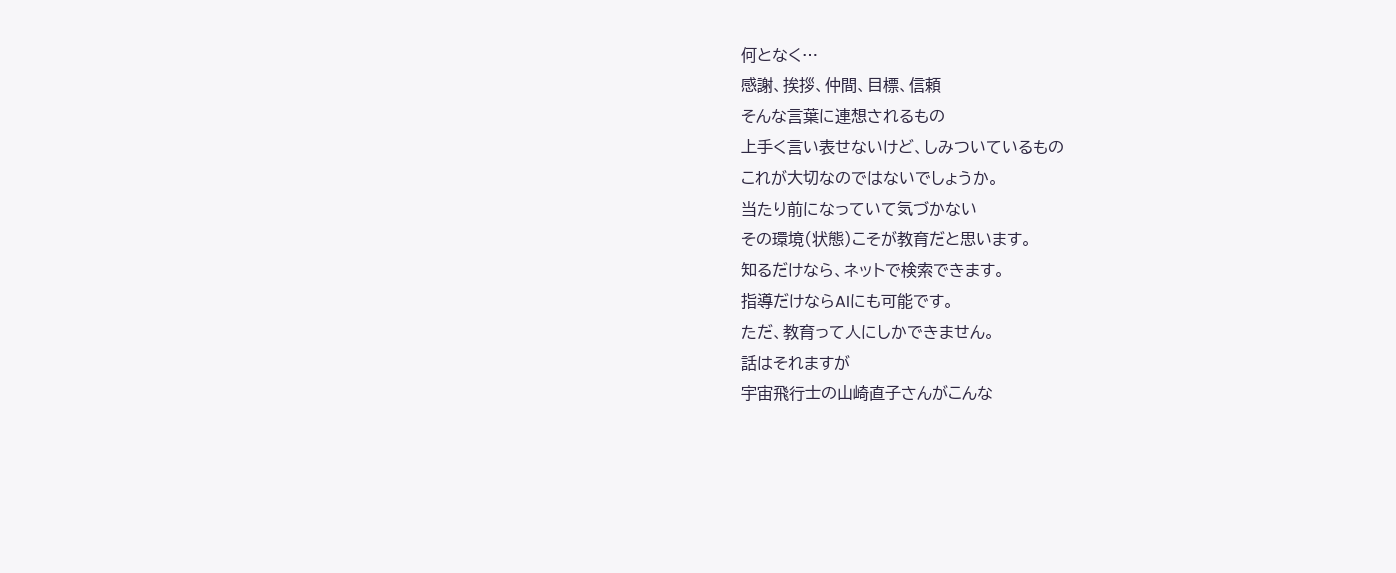何となく…
感謝、挨拶、仲間、目標、信頼
そんな言葉に連想されるもの
上手く言い表せないけど、しみついているもの
これが大切なのではないでしょうか。
当たり前になっていて気づかない
その環境(状態)こそが教育だと思います。
知るだけなら、ネットで検索できます。
指導だけならAIにも可能です。
ただ、教育って人にしかできません。
話はそれますが
宇宙飛行士の山崎直子さんがこんな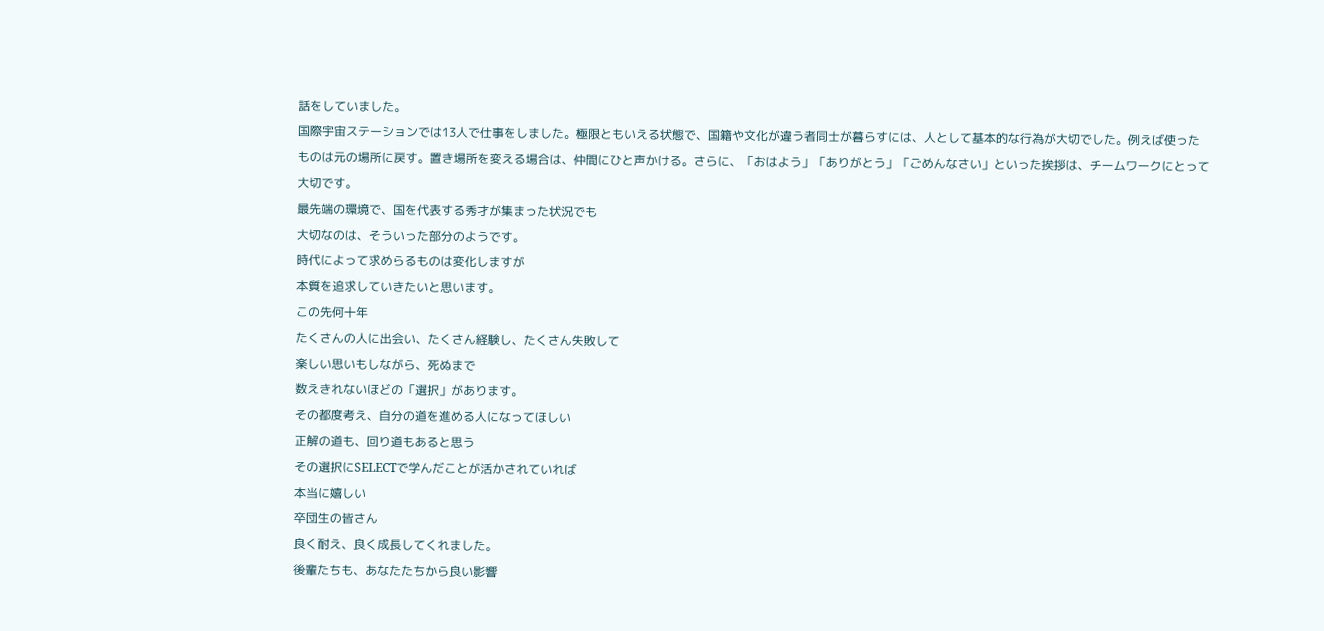話をしていました。
国際宇宙ステーションでは13人で仕事をしました。極限ともいえる状態で、国籍や文化が違う者同士が暮らすには、人として基本的な行為が大切でした。例えば使ったものは元の場所に戻す。置き場所を変える場合は、仲間にひと声かける。さらに、「おはよう」「ありがとう」「ごめんなさい」といった挨拶は、チームワークにとって大切です。
最先端の環境で、国を代表する秀才が集まった状況でも
大切なのは、そういった部分のようです。
時代によって求めらるものは変化しますが
本質を追求していきたいと思います。
この先何十年
たくさんの人に出会い、たくさん経験し、たくさん失敗して
楽しい思いもしながら、死ぬまで
数えきれないほどの「選択」があります。
その都度考え、自分の道を進める人になってほしい
正解の道も、回り道もあると思う
その選択にSELECTで学んだことが活かされていれば
本当に嬉しい
卒団生の皆さん
良く耐え、良く成長してくれました。
後輩たちも、あなたたちから良い影響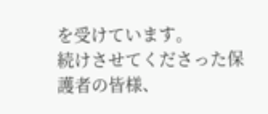を受けています。
続けさせてくださった保護者の皆様、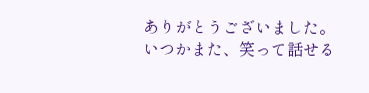ありがとうございました。
いつかまた、笑って話せる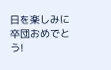日を楽しみに
卒団おめでとう!